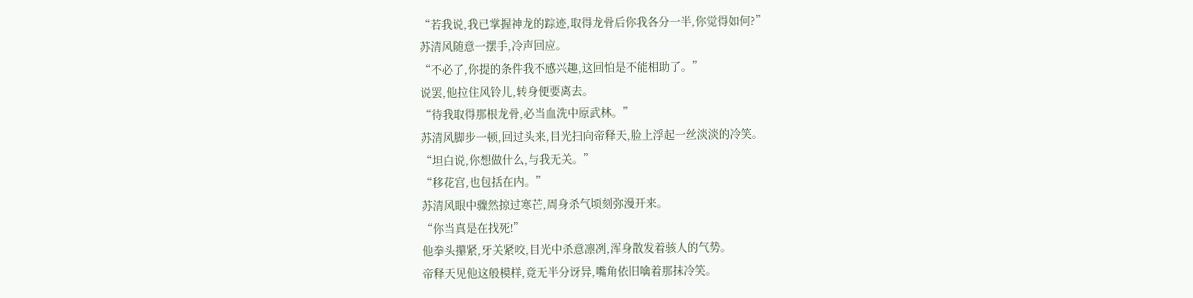“若我说,我已掌握神龙的踪迹,取得龙骨后你我各分一半,你觉得如何?”
苏清风随意一摆手,冷声回应。
“不必了,你提的条件我不感兴趣,这回怕是不能相助了。”
说罢,他拉住风铃儿,转身便要离去。
“待我取得那根龙骨,必当血洗中原武林。”
苏清风脚步一顿,回过头来,目光扫向帝释天,脸上浮起一丝淡淡的冷笑。
“坦白说,你想做什么,与我无关。”
“移花宫,也包括在内。”
苏清风眼中骤然掠过寒芒,周身杀气顷刻弥漫开来。
“你当真是在找死!”
他拳头攥紧,牙关紧咬,目光中杀意凛冽,浑身散发着骇人的气势。
帝释天见他这般模样,竟无半分讶异,嘴角依旧噙着那抹冷笑。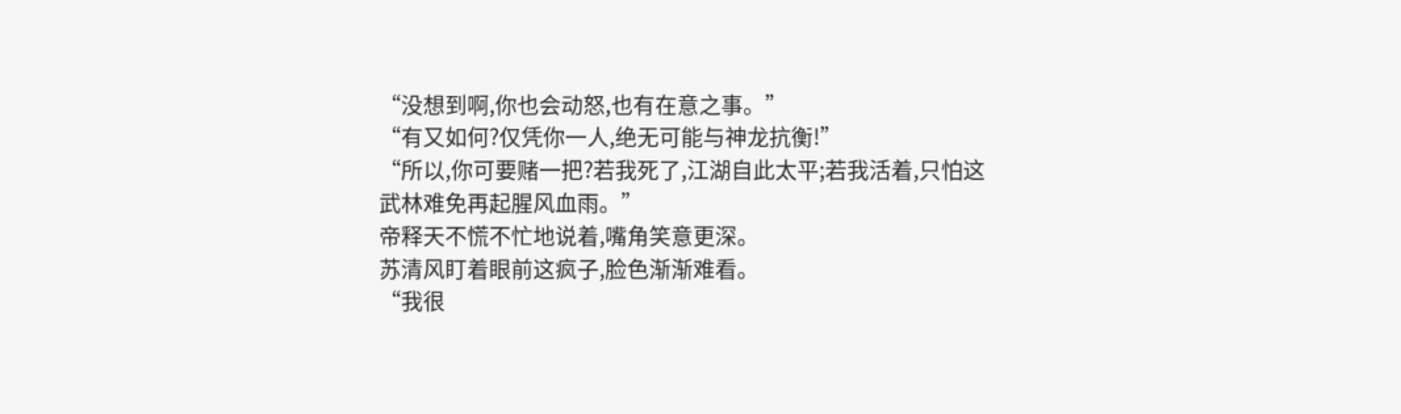“没想到啊,你也会动怒,也有在意之事。”
“有又如何?仅凭你一人,绝无可能与神龙抗衡!”
“所以,你可要赌一把?若我死了,江湖自此太平;若我活着,只怕这武林难免再起腥风血雨。”
帝释天不慌不忙地说着,嘴角笑意更深。
苏清风盯着眼前这疯子,脸色渐渐难看。
“我很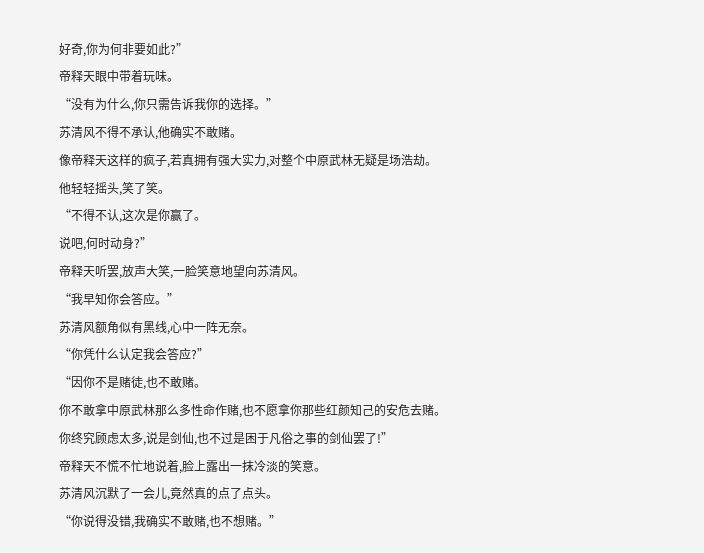好奇,你为何非要如此?”
帝释天眼中带着玩味。
“没有为什么,你只需告诉我你的选择。”
苏清风不得不承认,他确实不敢赌。
像帝释天这样的疯子,若真拥有强大实力,对整个中原武林无疑是场浩劫。
他轻轻摇头,笑了笑。
“不得不认,这次是你赢了。
说吧,何时动身?”
帝释天听罢,放声大笑,一脸笑意地望向苏清风。
“我早知你会答应。”
苏清风额角似有黑线,心中一阵无奈。
“你凭什么认定我会答应?”
“因你不是赌徒,也不敢赌。
你不敢拿中原武林那么多性命作赌,也不愿拿你那些红颜知己的安危去赌。
你终究顾虑太多,说是剑仙,也不过是困于凡俗之事的剑仙罢了!”
帝释天不慌不忙地说着,脸上露出一抹冷淡的笑意。
苏清风沉默了一会儿,竟然真的点了点头。
“你说得没错,我确实不敢赌,也不想赌。”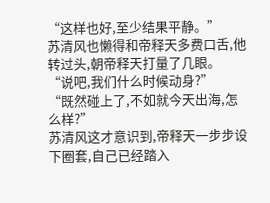“这样也好,至少结果平静。”
苏清风也懒得和帝释天多费口舌,他转过头,朝帝释天打量了几眼。
“说吧,我们什么时候动身?”
“既然碰上了,不如就今天出海,怎么样?”
苏清风这才意识到,帝释天一步步设下圈套,自己已经踏入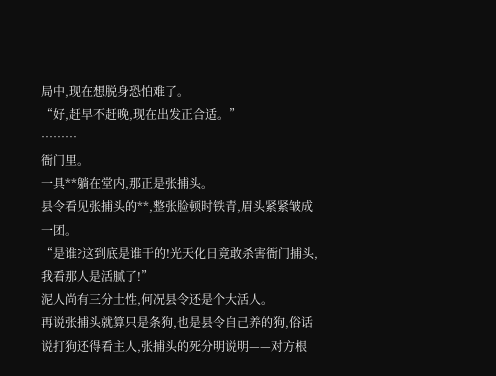局中,现在想脱身恐怕难了。
“好,赶早不赶晚,现在出发正合适。”
………
衙门里。
一具**躺在堂内,那正是张捕头。
县令看见张捕头的**,整张脸顿时铁青,眉头紧紧皱成一团。
“是谁?这到底是谁干的!光天化日竟敢杀害衙门捕头,我看那人是活腻了!”
泥人尚有三分土性,何况县令还是个大活人。
再说张捕头就算只是条狗,也是县令自己养的狗,俗话说打狗还得看主人,张捕头的死分明说明——对方根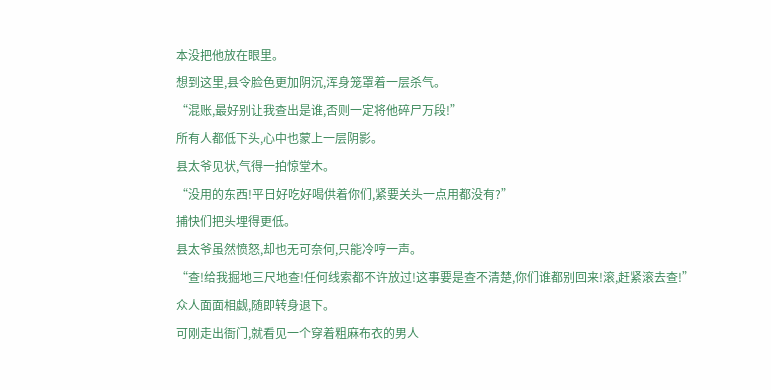本没把他放在眼里。
想到这里,县令脸色更加阴沉,浑身笼罩着一层杀气。
“混账,最好别让我查出是谁,否则一定将他碎尸万段!”
所有人都低下头,心中也蒙上一层阴影。
县太爷见状,气得一拍惊堂木。
“没用的东西!平日好吃好喝供着你们,紧要关头一点用都没有?”
捕快们把头埋得更低。
县太爷虽然愤怒,却也无可奈何,只能冷哼一声。
“查!给我掘地三尺地查!任何线索都不许放过!这事要是查不清楚,你们谁都别回来!滚,赶紧滚去查!”
众人面面相觑,随即转身退下。
可刚走出衙门,就看见一个穿着粗麻布衣的男人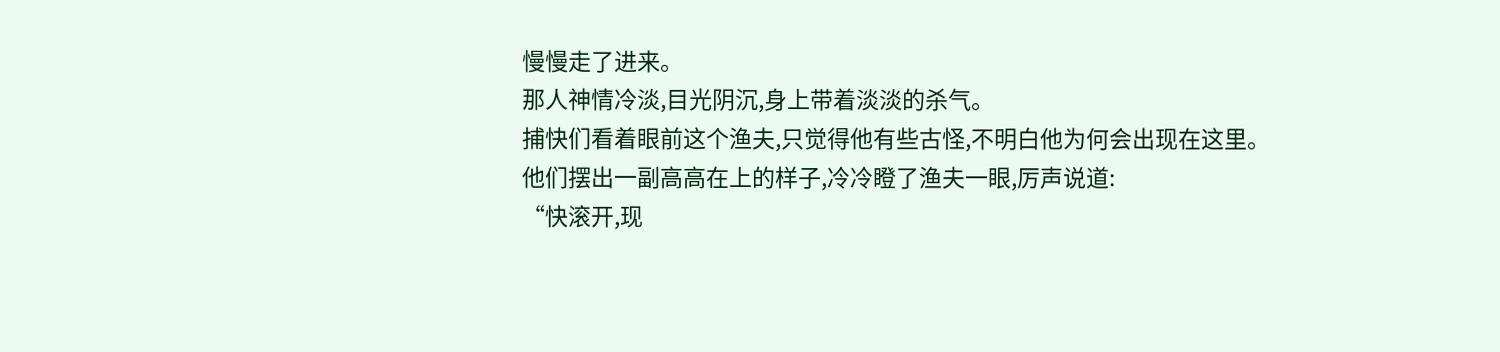慢慢走了进来。
那人神情冷淡,目光阴沉,身上带着淡淡的杀气。
捕快们看着眼前这个渔夫,只觉得他有些古怪,不明白他为何会出现在这里。
他们摆出一副高高在上的样子,冷冷瞪了渔夫一眼,厉声说道:
“快滚开,现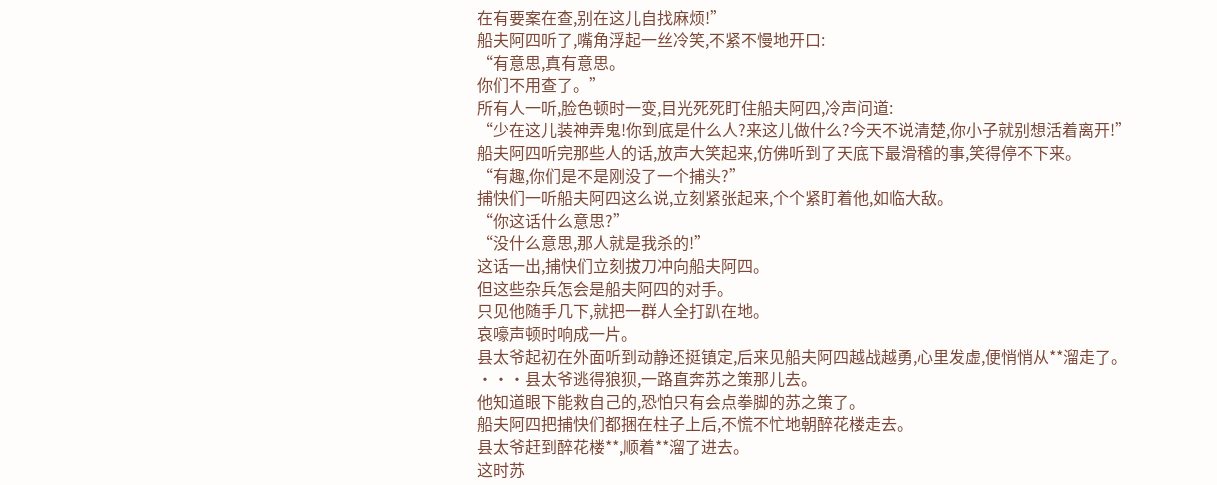在有要案在查,别在这儿自找麻烦!”
船夫阿四听了,嘴角浮起一丝冷笑,不紧不慢地开口:
“有意思,真有意思。
你们不用查了。”
所有人一听,脸色顿时一变,目光死死盯住船夫阿四,冷声问道:
“少在这儿装神弄鬼!你到底是什么人?来这儿做什么?今天不说清楚,你小子就别想活着离开!”
船夫阿四听完那些人的话,放声大笑起来,仿佛听到了天底下最滑稽的事,笑得停不下来。
“有趣,你们是不是刚没了一个捕头?”
捕快们一听船夫阿四这么说,立刻紧张起来,个个紧盯着他,如临大敌。
“你这话什么意思?”
“没什么意思,那人就是我杀的!”
这话一出,捕快们立刻拔刀冲向船夫阿四。
但这些杂兵怎会是船夫阿四的对手。
只见他随手几下,就把一群人全打趴在地。
哀嚎声顿时响成一片。
县太爷起初在外面听到动静还挺镇定,后来见船夫阿四越战越勇,心里发虚,便悄悄从**溜走了。
···县太爷逃得狼狈,一路直奔苏之策那儿去。
他知道眼下能救自己的,恐怕只有会点拳脚的苏之策了。
船夫阿四把捕快们都捆在柱子上后,不慌不忙地朝醉花楼走去。
县太爷赶到醉花楼**,顺着**溜了进去。
这时苏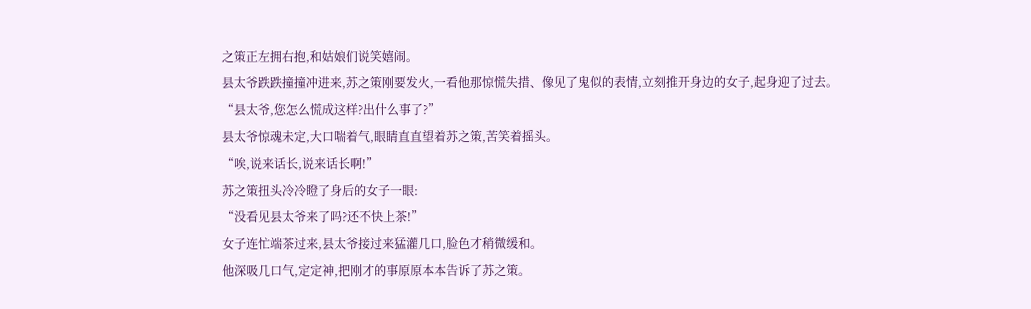之策正左拥右抱,和姑娘们说笑嬉闹。
县太爷跌跌撞撞冲进来,苏之策刚要发火,一看他那惊慌失措、像见了鬼似的表情,立刻推开身边的女子,起身迎了过去。
“县太爷,您怎么慌成这样?出什么事了?”
县太爷惊魂未定,大口喘着气,眼睛直直望着苏之策,苦笑着摇头。
“唉,说来话长,说来话长啊!”
苏之策扭头冷冷瞪了身后的女子一眼:
“没看见县太爷来了吗?还不快上茶!”
女子连忙端茶过来,县太爷接过来猛灌几口,脸色才稍微缓和。
他深吸几口气,定定神,把刚才的事原原本本告诉了苏之策。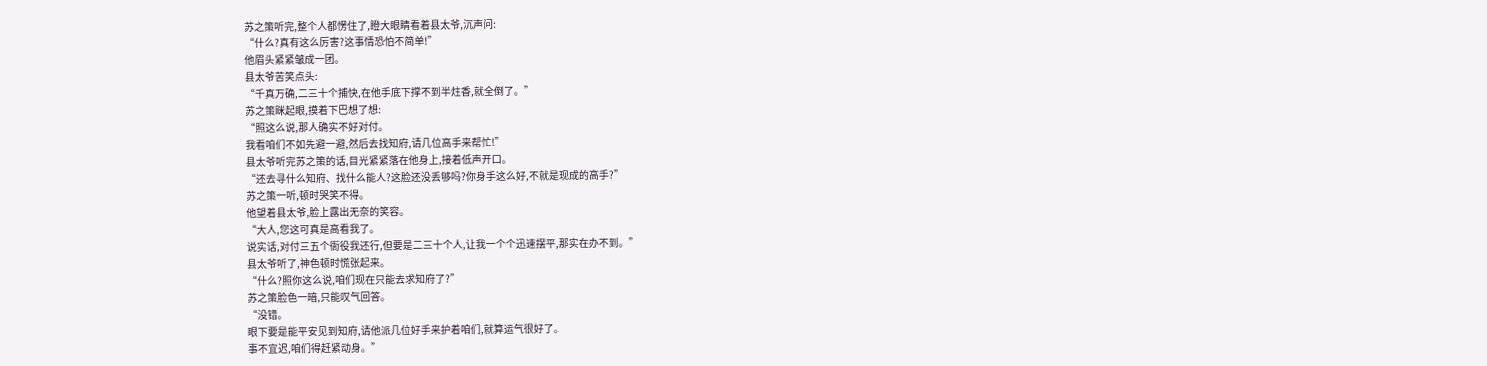苏之策听完,整个人都愣住了,瞪大眼睛看着县太爷,沉声问:
“什么?真有这么厉害?这事情恐怕不简单!”
他眉头紧紧皱成一团。
县太爷苦笑点头:
“千真万确,二三十个捕快,在他手底下撑不到半炷香,就全倒了。”
苏之策眯起眼,摸着下巴想了想:
“照这么说,那人确实不好对付。
我看咱们不如先避一避,然后去找知府,请几位高手来帮忙!”
县太爷听完苏之策的话,目光紧紧落在他身上,接着低声开口。
“还去寻什么知府、找什么能人?这脸还没丢够吗?你身手这么好,不就是现成的高手?”
苏之策一听,顿时哭笑不得。
他望着县太爷,脸上露出无奈的笑容。
“大人,您这可真是高看我了。
说实话,对付三五个衙役我还行,但要是二三十个人,让我一个个迅速摆平,那实在办不到。”
县太爷听了,神色顿时慌张起来。
“什么?照你这么说,咱们现在只能去求知府了?”
苏之策脸色一暗,只能叹气回答。
“没错。
眼下要是能平安见到知府,请他派几位好手来护着咱们,就算运气很好了。
事不宜迟,咱们得赶紧动身。”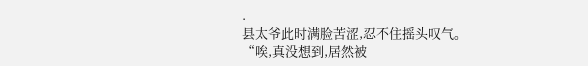.
县太爷此时满脸苦涩,忍不住摇头叹气。
“唉,真没想到,居然被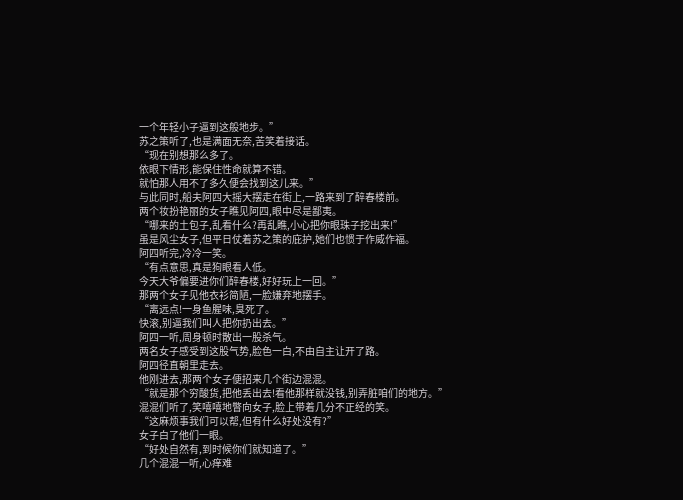一个年轻小子逼到这般地步。”
苏之策听了,也是满面无奈,苦笑着接话。
“现在别想那么多了。
依眼下情形,能保住性命就算不错。
就怕那人用不了多久便会找到这儿来。”
与此同时,船夫阿四大摇大摆走在街上,一路来到了醉春楼前。
两个妆扮艳丽的女子瞧见阿四,眼中尽是鄙夷。
“哪来的土包子,乱看什么?再乱瞧,小心把你眼珠子挖出来!”
虽是风尘女子,但平日仗着苏之策的庇护,她们也惯于作威作福。
阿四听完,冷冷一笑。
“有点意思,真是狗眼看人低。
今天大爷偏要进你们醉春楼,好好玩上一回。”
那两个女子见他衣衫简陋,一脸嫌弃地摆手。
“离远点!一身鱼腥味,臭死了。
快滚,别逼我们叫人把你扔出去。”
阿四一听,周身顿时散出一股杀气。
两名女子感受到这股气势,脸色一白,不由自主让开了路。
阿四径直朝里走去。
他刚进去,那两个女子便招来几个街边混混。
“就是那个穷酸货,把他丢出去!看他那样就没钱,别弄脏咱们的地方。”
混混们听了,笑嘻嘻地瞥向女子,脸上带着几分不正经的笑。
“这麻烦事我们可以帮,但有什么好处没有?”
女子白了他们一眼。
“好处自然有,到时候你们就知道了。”
几个混混一听,心痒难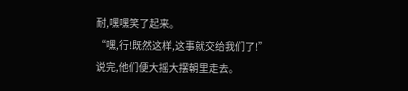耐,嘿嘿笑了起来。
“嘿,行!既然这样,这事就交给我们了!”
说完,他们便大摇大摆朝里走去。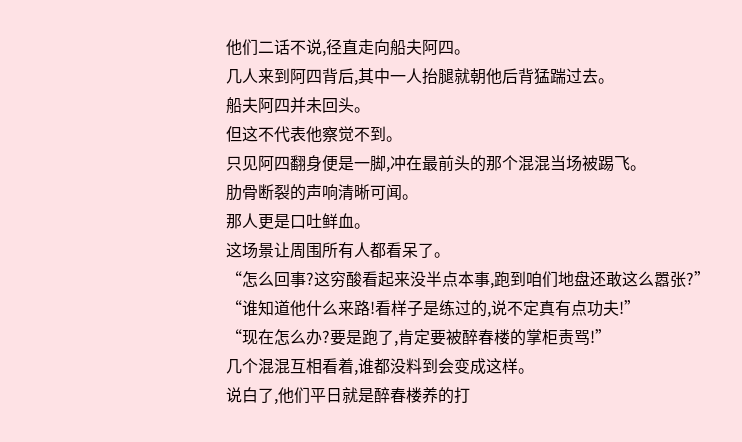他们二话不说,径直走向船夫阿四。
几人来到阿四背后,其中一人抬腿就朝他后背猛踹过去。
船夫阿四并未回头。
但这不代表他察觉不到。
只见阿四翻身便是一脚,冲在最前头的那个混混当场被踢飞。
肋骨断裂的声响清晰可闻。
那人更是口吐鲜血。
这场景让周围所有人都看呆了。
“怎么回事?这穷酸看起来没半点本事,跑到咱们地盘还敢这么嚣张?”
“谁知道他什么来路!看样子是练过的,说不定真有点功夫!”
“现在怎么办?要是跑了,肯定要被醉春楼的掌柜责骂!”
几个混混互相看着,谁都没料到会变成这样。
说白了,他们平日就是醉春楼养的打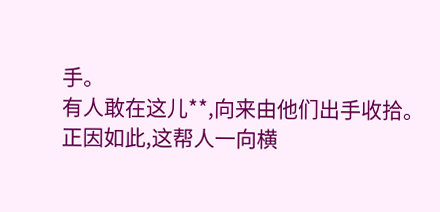手。
有人敢在这儿**,向来由他们出手收拾。
正因如此,这帮人一向横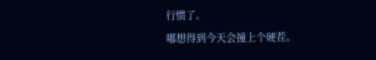行惯了。
哪想得到今天会撞上个硬茬。